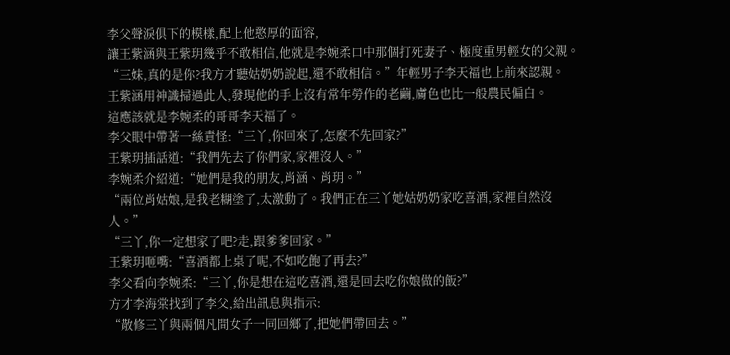李父聲淚俱下的模樣,配上他憨厚的面容,
讓王紫涵與王紫玥幾乎不敢相信,他就是李婉柔口中那個打死妻子、極度重男輕女的父親。
“三妹,真的是你?我方才聽姑奶奶說起,還不敢相信。”年輕男子李天福也上前來認親。
王紫涵用神識掃過此人,發現他的手上沒有常年勞作的老繭,膚色也比一般農民偏白。
這應該就是李婉柔的哥哥李天福了。
李父眼中帶著一絲責怪:“三丫,你回來了,怎麼不先回家?”
王紫玥插話道:“我們先去了你們家,家裡沒人。”
李婉柔介紹道:“她們是我的朋友,肖涵、肖玥。”
“兩位肖姑娘,是我老糊塗了,太激動了。我們正在三丫她姑奶奶家吃喜酒,家裡自然沒人。”
“三丫,你一定想家了吧?走,跟爹爹回家。”
王紫玥咂嘴:“喜酒都上桌了呢,不如吃飽了再去?”
李父看向李婉柔:“三丫,你是想在這吃喜酒,還是回去吃你娘做的飯?”
方才李海棠找到了李父,給出訊息與指示:
“散修三丫與兩個凡間女子一同回鄉了,把她們帶回去。”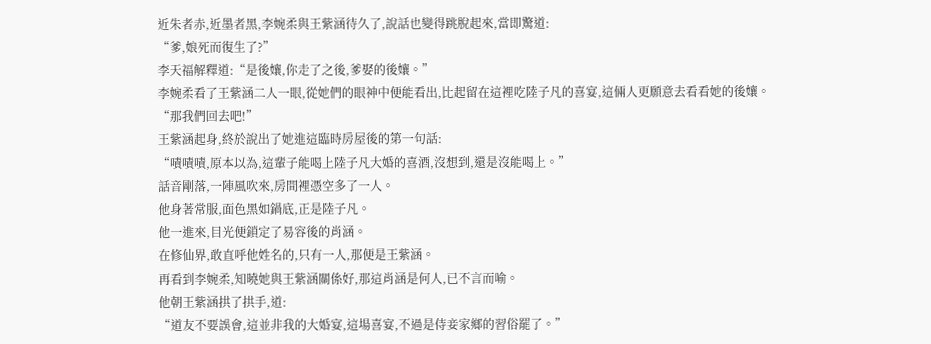近朱者赤,近墨者黑,李婉柔與王紫涵待久了,說話也變得跳脫起來,當即驚道:
“爹,娘死而復生了?”
李天福解釋道:“是後孃,你走了之後,爹娶的後孃。”
李婉柔看了王紫涵二人一眼,從她們的眼神中便能看出,比起留在這裡吃陸子凡的喜宴,這倆人更願意去看看她的後孃。
“那我們回去吧!”
王紫涵起身,終於說出了她進這臨時房屋後的第一句話:
“嘖嘖嘖,原本以為,這輩子能喝上陸子凡大婚的喜酒,沒想到,還是沒能喝上。”
話音剛落,一陣風吹來,房間裡憑空多了一人。
他身著常服,面色黑如鍋底,正是陸子凡。
他一進來,目光便鎖定了易容後的肖涵。
在修仙界,敢直呼他姓名的,只有一人,那便是王紫涵。
再看到李婉柔,知曉她與王紫涵關係好,那這肖涵是何人,已不言而喻。
他朝王紫涵拱了拱手,道:
“道友不要誤會,這並非我的大婚宴,這場喜宴,不過是侍妾家鄉的習俗罷了。”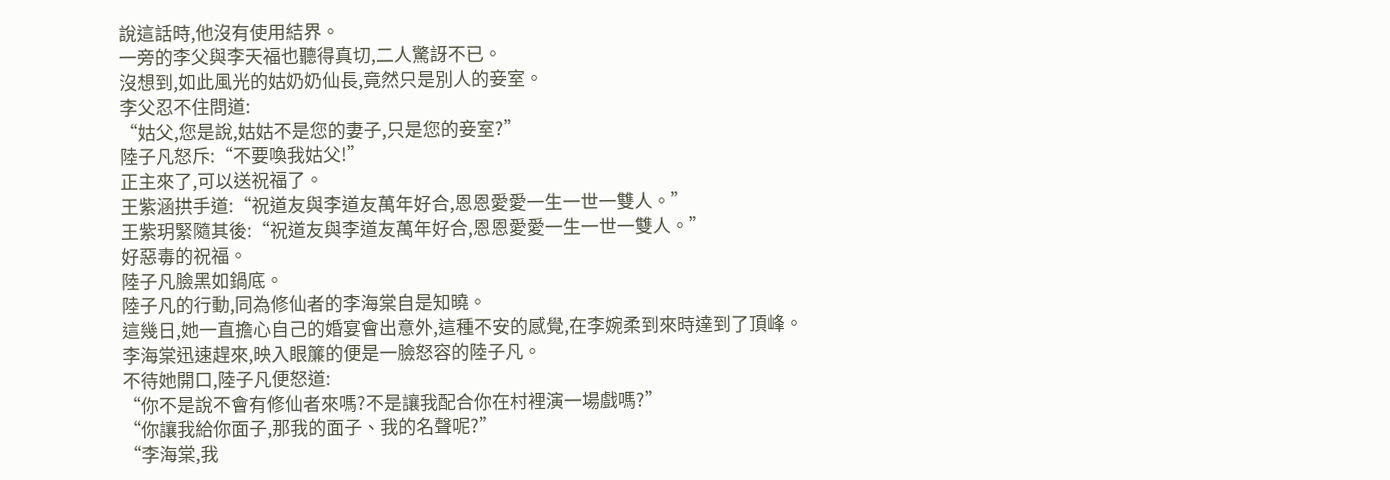說這話時,他沒有使用結界。
一旁的李父與李天福也聽得真切,二人驚訝不已。
沒想到,如此風光的姑奶奶仙長,竟然只是別人的妾室。
李父忍不住問道:
“姑父,您是說,姑姑不是您的妻子,只是您的妾室?”
陸子凡怒斥:“不要喚我姑父!”
正主來了,可以送祝福了。
王紫涵拱手道:“祝道友與李道友萬年好合,恩恩愛愛一生一世一雙人。”
王紫玥緊隨其後:“祝道友與李道友萬年好合,恩恩愛愛一生一世一雙人。”
好惡毒的祝福。
陸子凡臉黑如鍋底。
陸子凡的行動,同為修仙者的李海棠自是知曉。
這幾日,她一直擔心自己的婚宴會出意外,這種不安的感覺,在李婉柔到來時達到了頂峰。
李海棠迅速趕來,映入眼簾的便是一臉怒容的陸子凡。
不待她開口,陸子凡便怒道:
“你不是說不會有修仙者來嗎?不是讓我配合你在村裡演一場戲嗎?”
“你讓我給你面子,那我的面子、我的名聲呢?”
“李海棠,我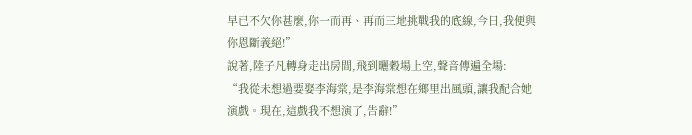早已不欠你甚麼,你一而再、再而三地挑戰我的底線,今日,我便與你恩斷義絕!”
說著,陸子凡轉身走出房間,飛到曬穀場上空,聲音傳遍全場:
“我從未想過要娶李海棠,是李海棠想在鄉里出風頭,讓我配合她演戲。現在,這戲我不想演了,告辭!”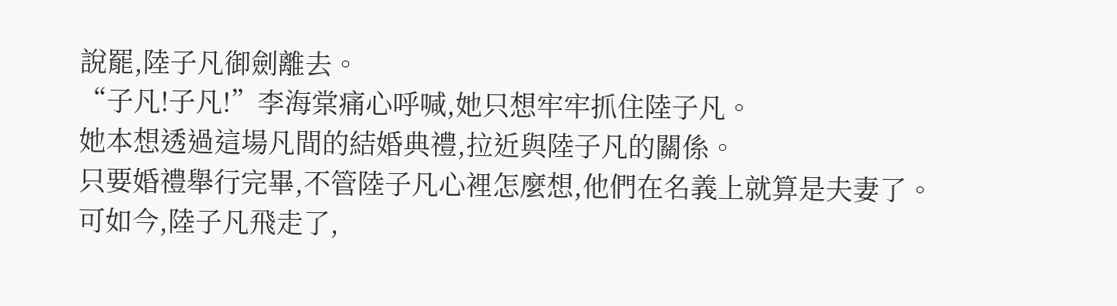說罷,陸子凡御劍離去。
“子凡!子凡!”李海棠痛心呼喊,她只想牢牢抓住陸子凡。
她本想透過這場凡間的結婚典禮,拉近與陸子凡的關係。
只要婚禮舉行完畢,不管陸子凡心裡怎麼想,他們在名義上就算是夫妻了。
可如今,陸子凡飛走了,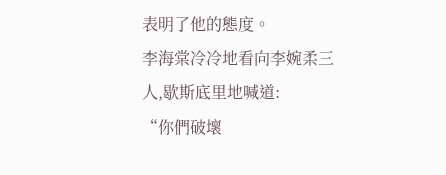表明了他的態度。
李海棠冷冷地看向李婉柔三人,歇斯底里地喊道:
“你們破壞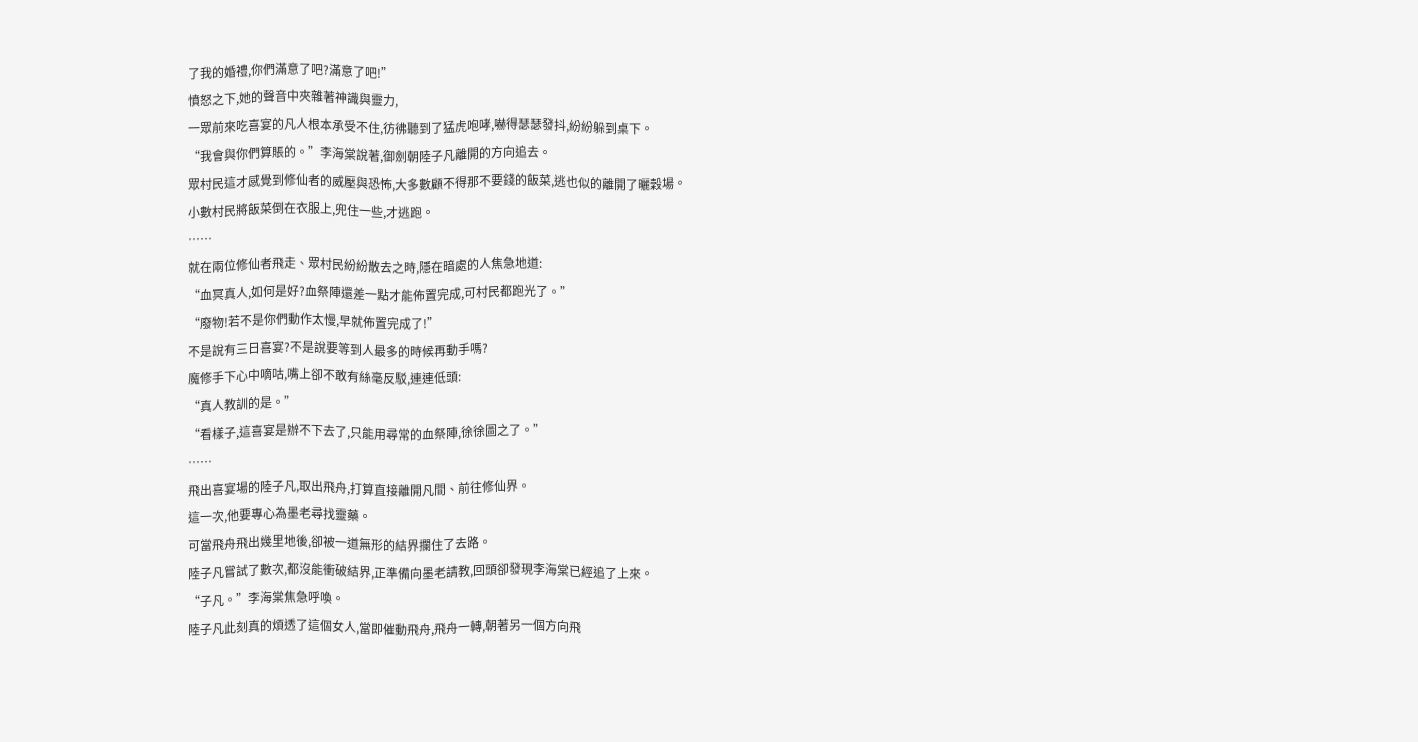了我的婚禮,你們滿意了吧?滿意了吧!”
憤怒之下,她的聲音中夾雜著神識與靈力,
一眾前來吃喜宴的凡人根本承受不住,彷彿聽到了猛虎咆哮,嚇得瑟瑟發抖,紛紛躲到桌下。
“我會與你們算賬的。”李海棠說著,御劍朝陸子凡離開的方向追去。
眾村民這才感覺到修仙者的威壓與恐怖,大多數顧不得那不要錢的飯菜,逃也似的離開了曬穀場。
小數村民將飯菜倒在衣服上,兜住一些,才逃跑。
……
就在兩位修仙者飛走、眾村民紛紛散去之時,隱在暗處的人焦急地道:
“血冥真人,如何是好?血祭陣還差一點才能佈置完成,可村民都跑光了。”
“廢物!若不是你們動作太慢,早就佈置完成了!”
不是說有三日喜宴?不是說要等到人最多的時候再動手嗎?
魔修手下心中嘀咕,嘴上卻不敢有絲毫反駁,連連低頭:
“真人教訓的是。”
“看樣子,這喜宴是辦不下去了,只能用尋常的血祭陣,徐徐圖之了。”
……
飛出喜宴場的陸子凡,取出飛舟,打算直接離開凡間、前往修仙界。
這一次,他要專心為墨老尋找靈藥。
可當飛舟飛出幾里地後,卻被一道無形的結界攔住了去路。
陸子凡嘗試了數次,都沒能衝破結界,正準備向墨老請教,回頭卻發現李海棠已經追了上來。
“子凡。”李海棠焦急呼喚。
陸子凡此刻真的煩透了這個女人,當即催動飛舟,飛舟一轉,朝著另一個方向飛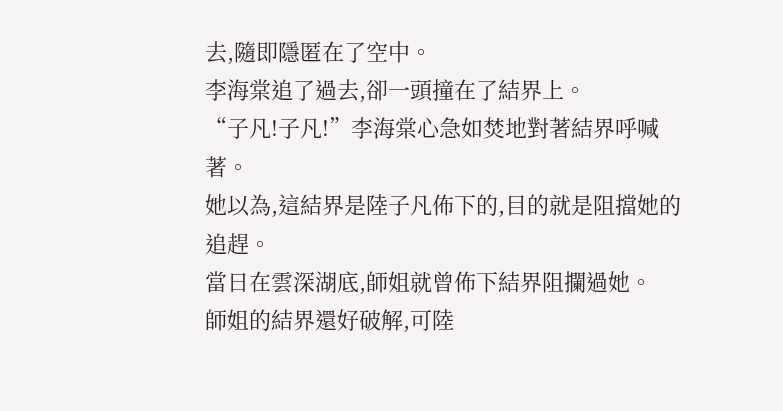去,隨即隱匿在了空中。
李海棠追了過去,卻一頭撞在了結界上。
“子凡!子凡!”李海棠心急如焚地對著結界呼喊著。
她以為,這結界是陸子凡佈下的,目的就是阻擋她的追趕。
當日在雲深湖底,師姐就曾佈下結界阻攔過她。
師姐的結界還好破解,可陸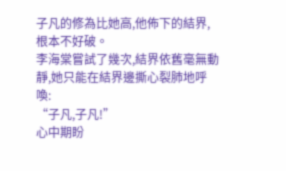子凡的修為比她高,他佈下的結界,根本不好破。
李海棠嘗試了幾次,結界依舊毫無動靜,她只能在結界邊撕心裂肺地呼喚:
“子凡,子凡!”
心中期盼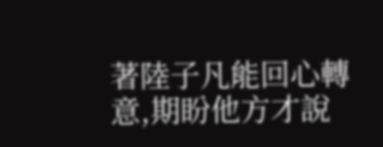著陸子凡能回心轉意,期盼他方才說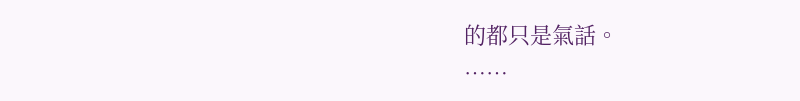的都只是氣話。
……